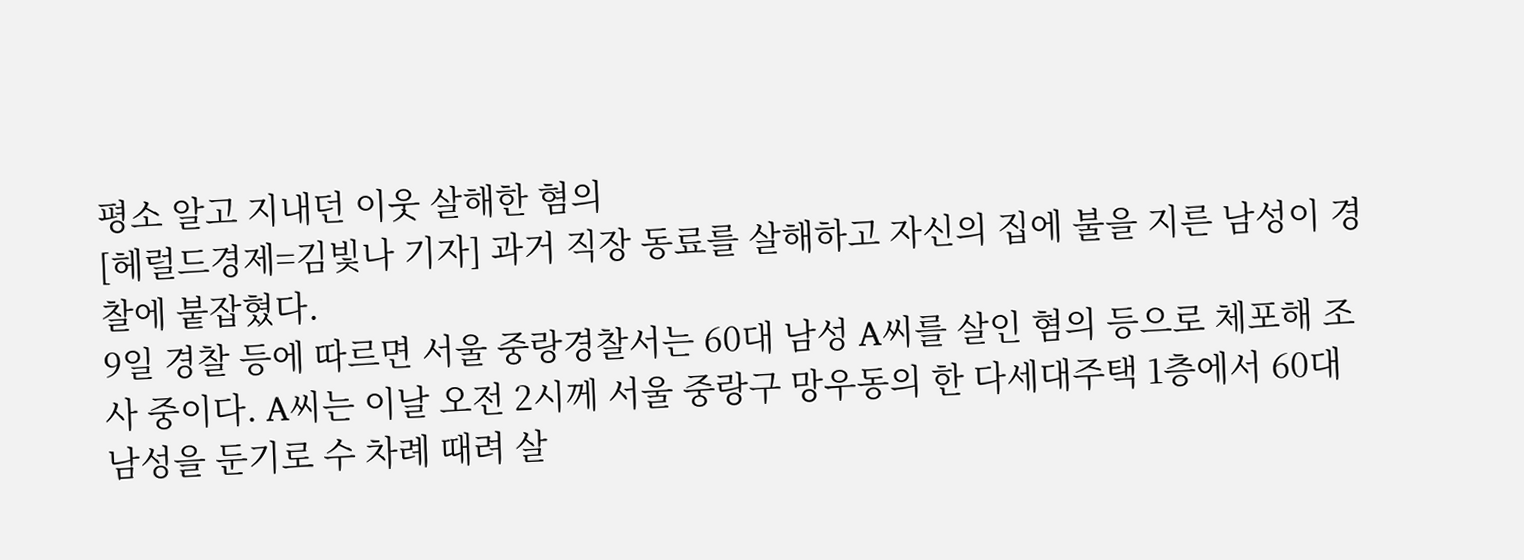평소 알고 지내던 이웃 살해한 혐의
[헤럴드경제=김빛나 기자] 과거 직장 동료를 살해하고 자신의 집에 불을 지른 남성이 경찰에 붙잡혔다.
9일 경찰 등에 따르면 서울 중랑경찰서는 60대 남성 A씨를 살인 혐의 등으로 체포해 조사 중이다. A씨는 이날 오전 2시께 서울 중랑구 망우동의 한 다세대주택 1층에서 60대 남성을 둔기로 수 차례 때려 살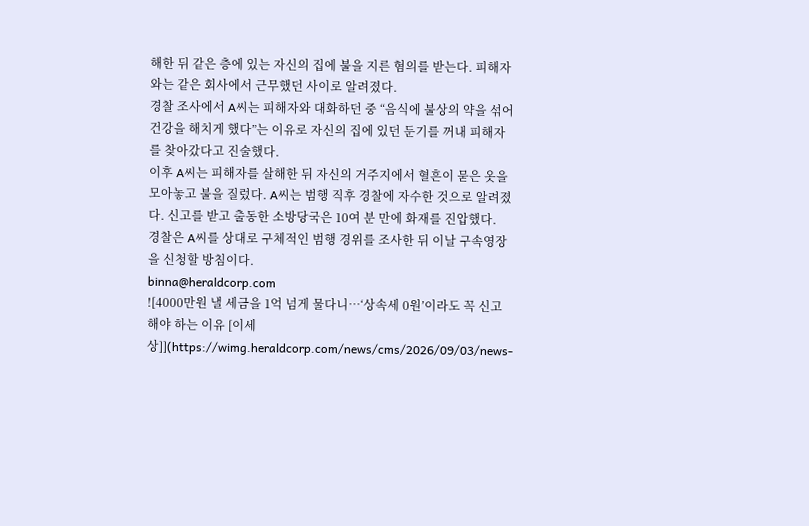해한 뒤 같은 층에 있는 자신의 집에 불을 지른 혐의를 받는다. 피해자와는 같은 회사에서 근무했던 사이로 알려졌다.
경찰 조사에서 A씨는 피해자와 대화하던 중 “음식에 불상의 약을 섞어 건강을 해치게 했다”는 이유로 자신의 집에 있던 둔기를 꺼내 피해자를 찾아갔다고 진술했다.
이후 A씨는 피해자를 살해한 뒤 자신의 거주지에서 혈흔이 묻은 옷을 모아놓고 불을 질렀다. A씨는 범행 직후 경찰에 자수한 것으로 알려졌다. 신고를 받고 출동한 소방당국은 10여 분 만에 화재를 진압했다.
경찰은 A씨를 상대로 구체적인 범행 경위를 조사한 뒤 이날 구속영장을 신청할 방침이다.
binna@heraldcorp.com
![4000만원 낼 세금을 1억 넘게 물다니…‘상속세 0원’이라도 꼭 신고해야 하는 이유 [이세상]](https://wimg.heraldcorp.com/news/cms/2026/09/03/news-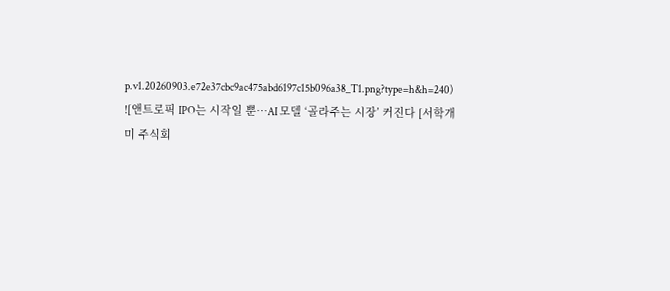p.v1.20260903.e72e37cbc9ac475abd6197c15b096a38_T1.png?type=h&h=240)
![앤트로픽 IPO는 시작일 뿐…AI 모델 ‘골라주는 시장’ 커진다 [서학개미 주식회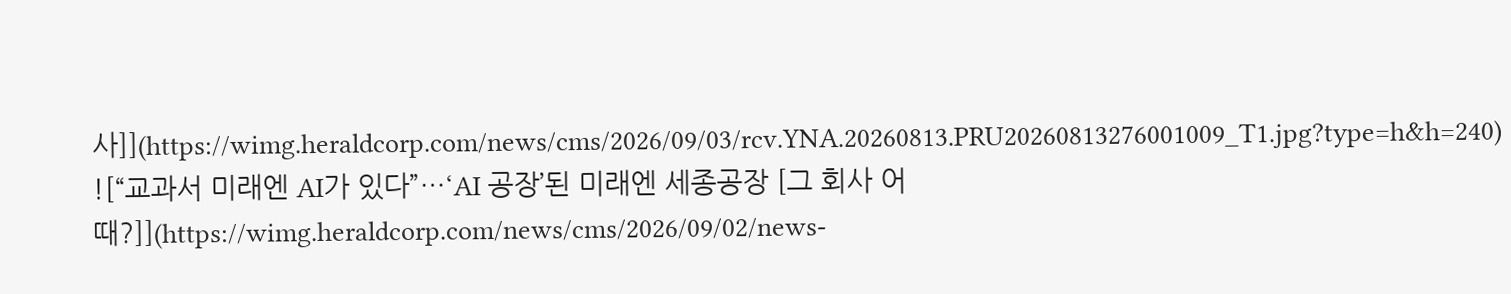사]](https://wimg.heraldcorp.com/news/cms/2026/09/03/rcv.YNA.20260813.PRU20260813276001009_T1.jpg?type=h&h=240)
![“교과서 미래엔 AI가 있다”…‘AI 공장’된 미래엔 세종공장 [그 회사 어때?]](https://wimg.heraldcorp.com/news/cms/2026/09/02/news-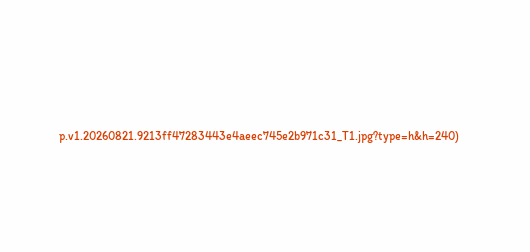p.v1.20260821.9213ff47283443e4aeec745e2b971c31_T1.jpg?type=h&h=240)